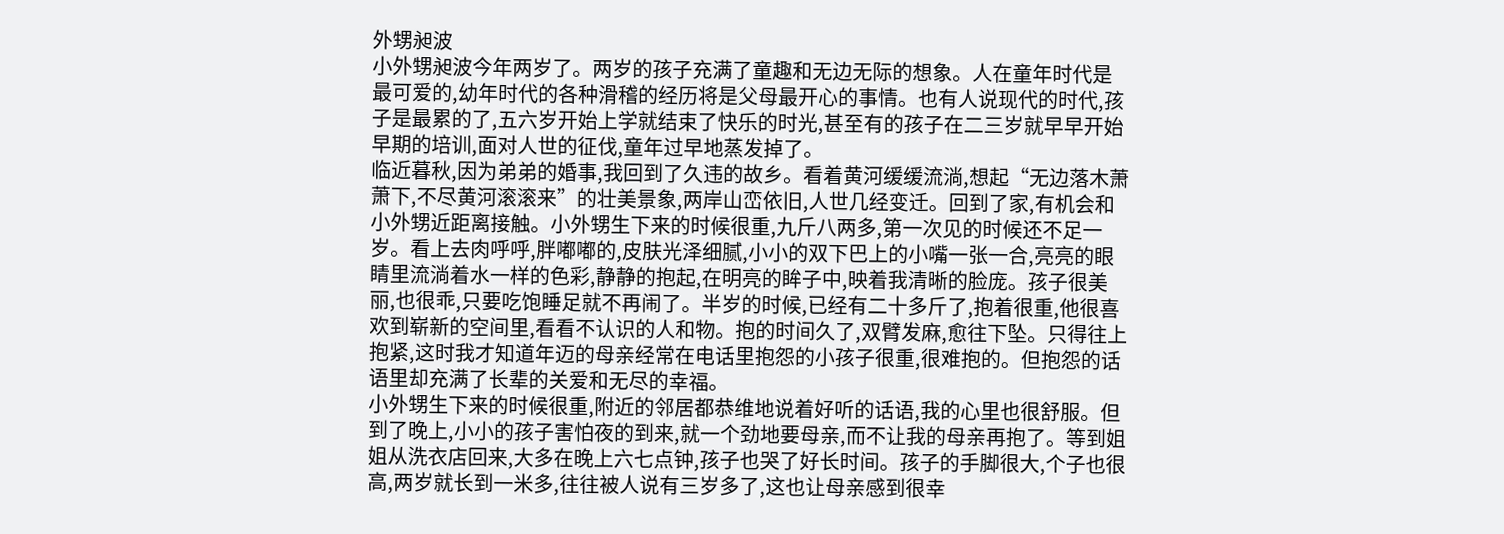外甥昶波
小外甥昶波今年两岁了。两岁的孩子充满了童趣和无边无际的想象。人在童年时代是最可爱的,幼年时代的各种滑稽的经历将是父母最开心的事情。也有人说现代的时代,孩子是最累的了,五六岁开始上学就结束了快乐的时光,甚至有的孩子在二三岁就早早开始早期的培训,面对人世的征伐,童年过早地蒸发掉了。
临近暮秋,因为弟弟的婚事,我回到了久违的故乡。看着黄河缓缓流淌,想起“无边落木萧萧下,不尽黄河滚滚来”的壮美景象,两岸山峦依旧,人世几经变迁。回到了家,有机会和小外甥近距离接触。小外甥生下来的时候很重,九斤八两多,第一次见的时候还不足一岁。看上去肉呼呼,胖嘟嘟的,皮肤光泽细腻,小小的双下巴上的小嘴一张一合,亮亮的眼睛里流淌着水一样的色彩,静静的抱起,在明亮的眸子中,映着我清晰的脸庞。孩子很美丽,也很乖,只要吃饱睡足就不再闹了。半岁的时候,已经有二十多斤了,抱着很重,他很喜欢到崭新的空间里,看看不认识的人和物。抱的时间久了,双臂发麻,愈往下坠。只得往上抱紧,这时我才知道年迈的母亲经常在电话里抱怨的小孩子很重,很难抱的。但抱怨的话语里却充满了长辈的关爱和无尽的幸福。
小外甥生下来的时候很重,附近的邻居都恭维地说着好听的话语,我的心里也很舒服。但到了晚上,小小的孩子害怕夜的到来,就一个劲地要母亲,而不让我的母亲再抱了。等到姐姐从洗衣店回来,大多在晚上六七点钟,孩子也哭了好长时间。孩子的手脚很大,个子也很高,两岁就长到一米多,往往被人说有三岁多了,这也让母亲感到很幸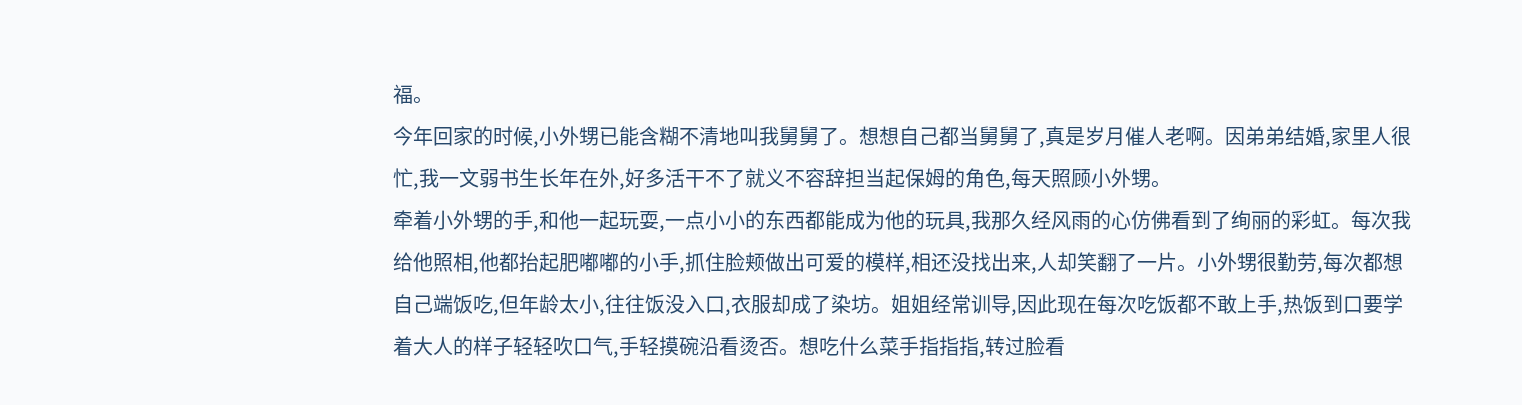福。
今年回家的时候,小外甥已能含糊不清地叫我舅舅了。想想自己都当舅舅了,真是岁月催人老啊。因弟弟结婚,家里人很忙,我一文弱书生长年在外,好多活干不了就义不容辞担当起保姆的角色,每天照顾小外甥。
牵着小外甥的手,和他一起玩耍,一点小小的东西都能成为他的玩具,我那久经风雨的心仿佛看到了绚丽的彩虹。每次我给他照相,他都抬起肥嘟嘟的小手,抓住脸颊做出可爱的模样,相还没找出来,人却笑翻了一片。小外甥很勤劳,每次都想自己端饭吃,但年龄太小,往往饭没入口,衣服却成了染坊。姐姐经常训导,因此现在每次吃饭都不敢上手,热饭到口要学着大人的样子轻轻吹口气,手轻摸碗沿看烫否。想吃什么菜手指指指,转过脸看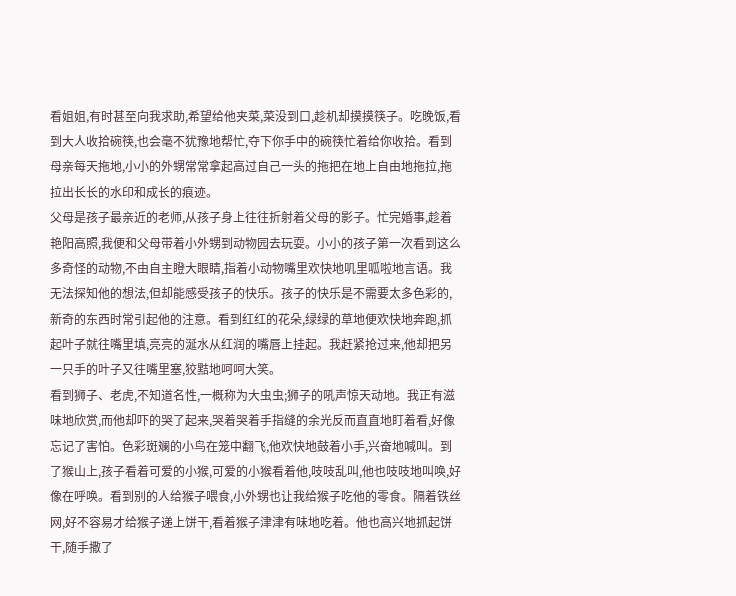看姐姐,有时甚至向我求助,希望给他夹菜,菜没到口,趁机却摸摸筷子。吃晚饭,看到大人收拾碗筷,也会毫不犹豫地帮忙,夺下你手中的碗筷忙着给你收拾。看到母亲每天拖地,小小的外甥常常拿起高过自己一头的拖把在地上自由地拖拉,拖拉出长长的水印和成长的痕迹。
父母是孩子最亲近的老师,从孩子身上往往折射着父母的影子。忙完婚事,趁着艳阳高照,我便和父母带着小外甥到动物园去玩耍。小小的孩子第一次看到这么多奇怪的动物,不由自主瞪大眼睛,指着小动物嘴里欢快地叽里呱啦地言语。我无法探知他的想法,但却能感受孩子的快乐。孩子的快乐是不需要太多色彩的,新奇的东西时常引起他的注意。看到红红的花朵,绿绿的草地便欢快地奔跑,抓起叶子就往嘴里填,亮亮的涎水从红润的嘴唇上挂起。我赶紧抢过来,他却把另一只手的叶子又往嘴里塞,狡黠地呵呵大笑。
看到狮子、老虎,不知道名性,一概称为大虫虫;狮子的吼声惊天动地。我正有滋味地欣赏,而他却吓的哭了起来,哭着哭着手指缝的余光反而直直地盯着看,好像忘记了害怕。色彩斑斓的小鸟在笼中翻飞,他欢快地鼓着小手,兴奋地喊叫。到了猴山上,孩子看着可爱的小猴,可爱的小猴看着他,吱吱乱叫,他也吱吱地叫唤,好像在呼唤。看到别的人给猴子喂食,小外甥也让我给猴子吃他的零食。隔着铁丝网,好不容易才给猴子递上饼干,看着猴子津津有味地吃着。他也高兴地抓起饼干,随手撒了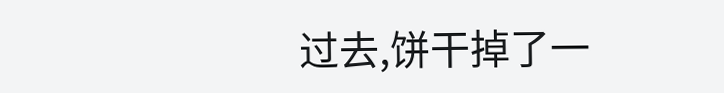过去,饼干掉了一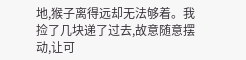地,猴子离得远却无法够着。我捡了几块递了过去,故意随意摆动,让可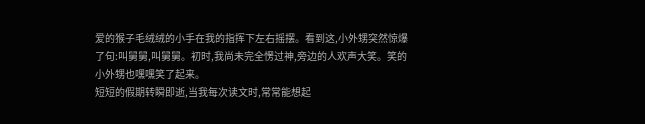爱的猴子毛绒绒的小手在我的指挥下左右摇摆。看到这,小外甥突然惊爆了句:叫舅舅,叫舅舅。初时,我尚未完全愣过神,旁边的人欢声大笑。笑的小外甥也嘿嘿笑了起来。
短短的假期转瞬即逝,当我每次读文时,常常能想起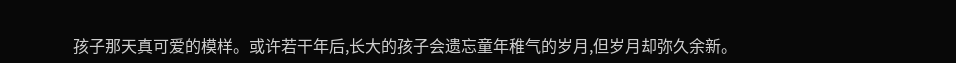孩子那天真可爱的模样。或许若干年后,长大的孩子会遗忘童年稚气的岁月,但岁月却弥久余新。